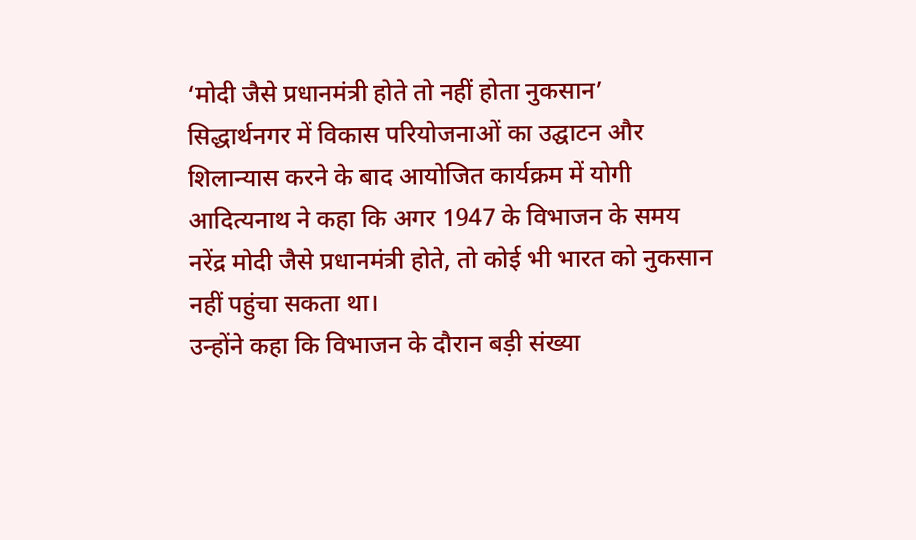‘मोदी जैसे प्रधानमंत्री होते तो नहीं होता नुकसान’
सिद्धार्थनगर में विकास परियोजनाओं का उद्घाटन और शिलान्यास करने के बाद आयोजित कार्यक्रम में योगी आदित्यनाथ ने कहा कि अगर 1947 के विभाजन के समय नरेंद्र मोदी जैसे प्रधानमंत्री होते, तो कोई भी भारत को नुकसान नहीं पहुंचा सकता था।
उन्होंने कहा कि विभाजन के दौरान बड़ी संख्या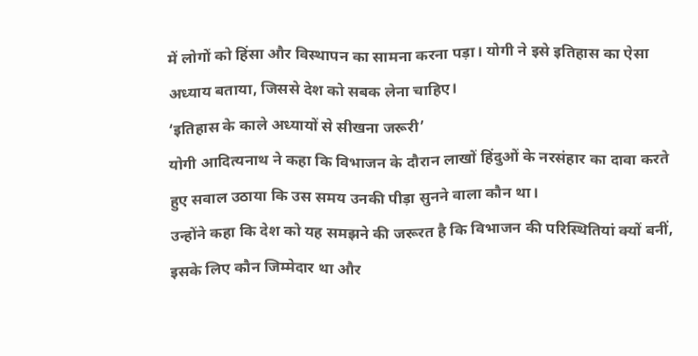में लोगों को हिंसा और विस्थापन का सामना करना पड़ा। योगी ने इसे इतिहास का ऐसा अध्याय बताया, जिससे देश को सबक लेना चाहिए।
‘इतिहास के काले अध्यायों से सीखना जरूरी’
योगी आदित्यनाथ ने कहा कि विभाजन के दौरान लाखों हिंदुओं के नरसंहार का दावा करते हुए सवाल उठाया कि उस समय उनकी पीड़ा सुनने वाला कौन था।
उन्होंने कहा कि देश को यह समझने की जरूरत है कि विभाजन की परिस्थितियां क्यों बनीं, इसके लिए कौन जिम्मेदार था और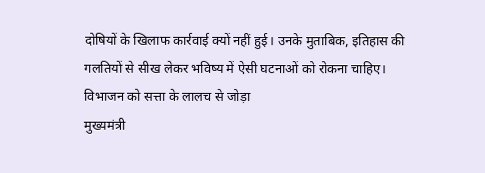दोषियों के खिलाफ कार्रवाई क्यों नहीं हुई। उनके मुताबिक, इतिहास की गलतियों से सीख लेकर भविष्य में ऐसी घटनाओं को रोकना चाहिए।
विभाजन को सत्ता के लालच से जोड़ा
मुख्यमंत्री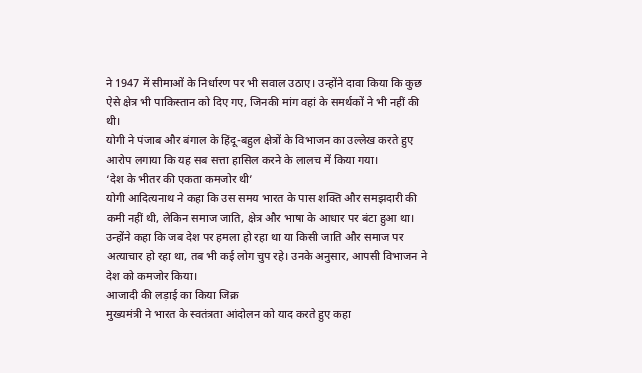ने 1947 में सीमाओं के निर्धारण पर भी सवाल उठाए। उन्होंने दावा किया कि कुछ ऐसे क्षेत्र भी पाकिस्तान को दिए गए, जिनकी मांग वहां के समर्थकों ने भी नहीं की थी।
योगी ने पंजाब और बंगाल के हिंदू-बहुल क्षेत्रों के विभाजन का उल्लेख करते हुए आरोप लगाया कि यह सब सत्ता हासिल करने के लालच में किया गया।
‘देश के भीतर की एकता कमजोर थी’
योगी आदित्यनाथ ने कहा कि उस समय भारत के पास शक्ति और समझदारी की कमी नहीं थी, लेकिन समाज जाति, क्षेत्र और भाषा के आधार पर बंटा हुआ था।
उन्होंने कहा कि जब देश पर हमला हो रहा था या किसी जाति और समाज पर अत्याचार हो रहा था, तब भी कई लोग चुप रहे। उनके अनुसार, आपसी विभाजन ने देश को कमजोर किया।
आजादी की लड़ाई का किया जिक्र
मुख्यमंत्री ने भारत के स्वतंत्रता आंदोलन को याद करते हुए कहा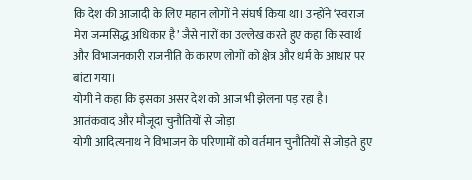कि देश की आजादी के लिए महान लोगों ने संघर्ष किया था। उन्होंने ‘स्वराज मेरा जन्मसिद्ध अधिकार है’ जैसे नारों का उल्लेख करते हुए कहा कि स्वार्थ और विभाजनकारी राजनीति के कारण लोगों को क्षेत्र और धर्म के आधार पर बांटा गया।
योगी ने कहा कि इसका असर देश को आज भी झेलना पड़ रहा है।
आतंकवाद और मौजूदा चुनौतियों से जोड़ा
योगी आदित्यनाथ ने विभाजन के परिणामों को वर्तमान चुनौतियों से जोड़ते हुए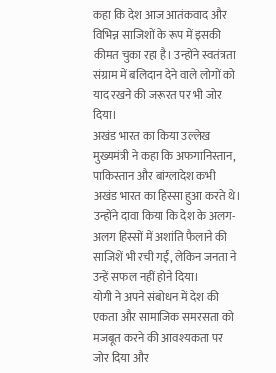कहा कि देश आज आतंकवाद और विभिन्न साजिशों के रूप में इसकी कीमत चुका रहा है। उन्होंने स्वतंत्रता संग्राम में बलिदान देने वाले लोगों को याद रखने की जरूरत पर भी जोर दिया।
अखंड भारत का किया उल्लेख
मुख्यमंत्री ने कहा कि अफगानिस्तान, पाकिस्तान और बांग्लादेश कभी अखंड भारत का हिस्सा हुआ करते थे। उन्होंने दावा किया कि देश के अलग-अलग हिस्सों में अशांति फैलाने की साजिशें भी रची गईं, लेकिन जनता ने उन्हें सफल नहीं होने दिया।
योगी ने अपने संबोधन में देश की एकता और सामाजिक समरसता को मजबूत करने की आवश्यकता पर जोर दिया और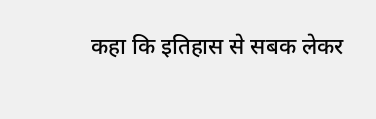कहा कि इतिहास से सबक लेकर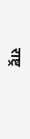राष्ट्र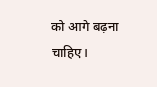को आगे बढ़ना चाहिए।